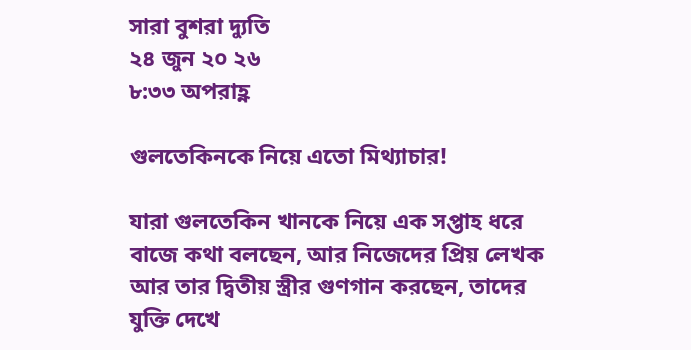সারা বুশরা দ্যুতি
২৪ জুন ২০ ২৬
৮:৩৩ অপরাহ্ণ

গুলতেকিনকে নিয়ে এতো মিথ্যাচার!

যারা গুলতেকিন খানকে নিয়ে এক সপ্তাহ ধরে বাজে কথা বলছেন, আর নিজেদের প্রিয় লেখক আর তার দ্বিতীয় স্ত্রীর গুণগান করছেন, তাদের যুক্তি দেখে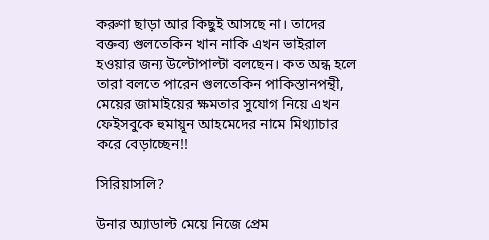করুণা ছাড়া আর কিছুই আসছে না। তাদের বক্তব্য গুলতেকিন খান নাকি এখন ভাইরাল হওয়ার জন্য উল্টোপাল্টা বলছেন। কত অন্ধ হলে তারা বলতে পারেন গুলতেকিন পাকিস্তানপন্থী, মেয়ের জামাইয়ের ক্ষমতার সুযোগ নিয়ে এখন ফেইসবুকে হুমায়ূন আহমেদের নামে মিথ্যাচার করে বেড়াচ্ছেন!!

সিরিয়াসলি?

উনার অ্যাডাল্ট মেয়ে নিজে প্রেম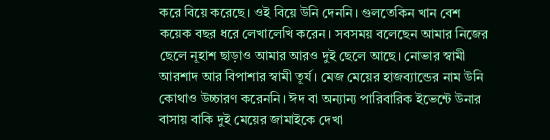করে বিয়ে করেছে। ওই বিয়ে উনি দেননি। গুলতেকিন খান বেশ কয়েক বছর ধরে লেখালেখি করেন। সবসময় বলেছেন আমার নিজের ছেলে নূহাশ ছাড়াও আমার আরও দুই ছেলে আছে। নোভার স্বামী আরশাদ আর বিপাশার স্বামী তূর্য। মেজ মেয়ের হাজব্যান্ডের নাম উনি কোথাও উচ্চারণ করেননি। ঈদ বা অন্যান্য পারিবারিক ইভেন্টে উনার বাসায় বাকি দুই মেয়ের জামাইকে দেখা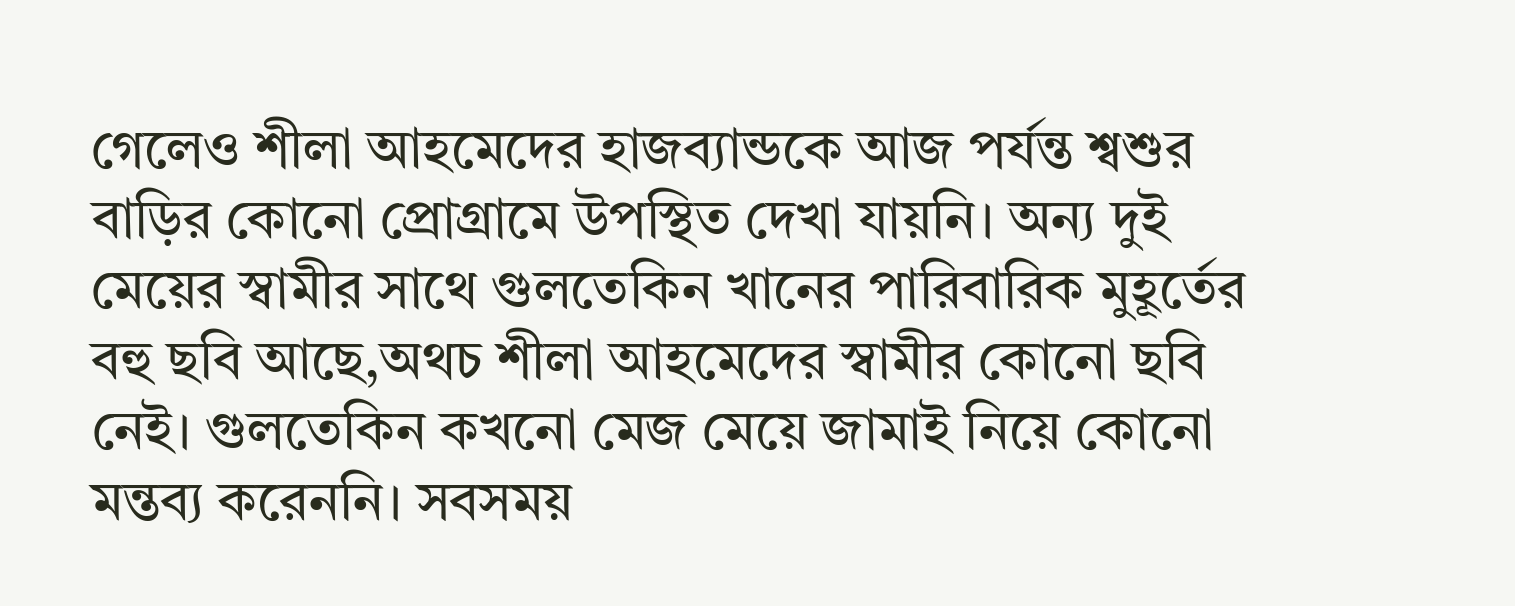গেলেও শীলা আহমেদের হাজব্যান্ডকে আজ পর্যন্ত শ্বশুর বাড়ির কোনো প্রোগ্রামে উপস্থিত দেখা যায়নি। অন্য দুই মেয়ের স্বামীর সাথে গুলতেকিন খানের পারিবারিক মুহূর্তের বহু ছবি আছে,অথচ শীলা আহমেদের স্বামীর কোনো ছবি নেই। গুলতেকিন কখনো মেজ মেয়ে জামাই নিয়ে কোনো মন্তব্য করেননি। সবসময়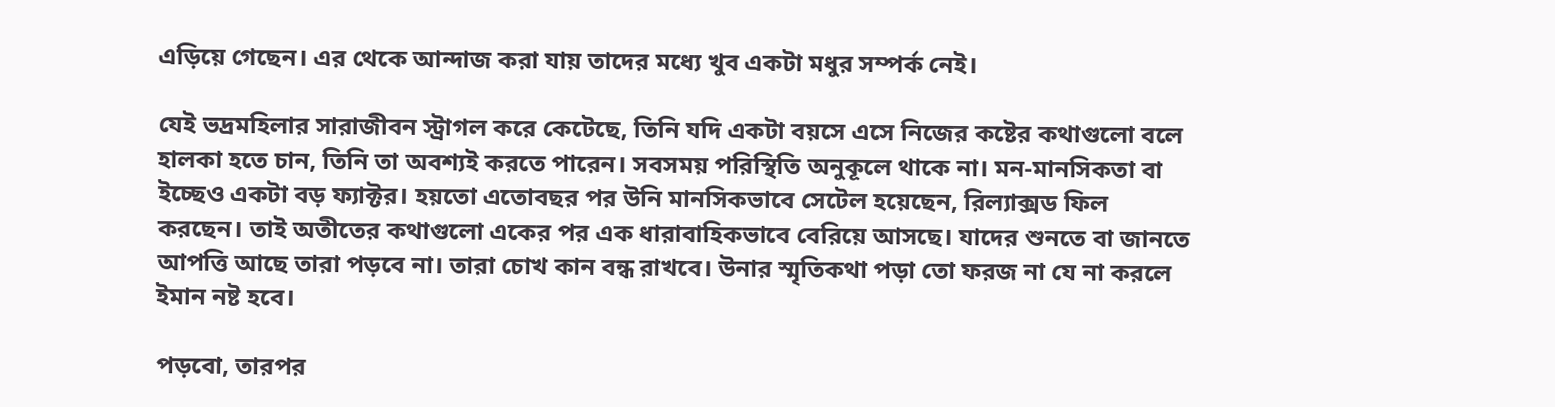এড়িয়ে গেছেন। এর থেকে আন্দাজ করা যায় তাদের মধ্যে খুব একটা মধুর সম্পর্ক নেই।

যেই ভদ্রমহিলার সারাজীবন স্ট্রাগল করে কেটেছে, তিনি যদি একটা বয়সে এসে নিজের কষ্টের কথাগুলো বলে হালকা হতে চান, তিনি তা অবশ্যই করতে পারেন। সবসময় পরিস্থিতি অনুকূলে থাকে না। মন-মানসিকতা বা ইচ্ছেও একটা বড় ফ্যাক্টর। হয়তো এতোবছর পর উনি মানসিকভাবে সেটেল হয়েছেন, রিল্যাক্সড ফিল করছেন। তাই অতীতের কথাগুলো একের পর এক ধারাবাহিকভাবে বেরিয়ে আসছে। যাদের শুনতে বা জানতে আপত্তি আছে তারা পড়বে না। তারা চোখ কান বন্ধ রাখবে। উনার স্মৃতিকথা পড়া তো ফরজ না যে না করলে ইমান নষ্ট হবে।

পড়বো, তারপর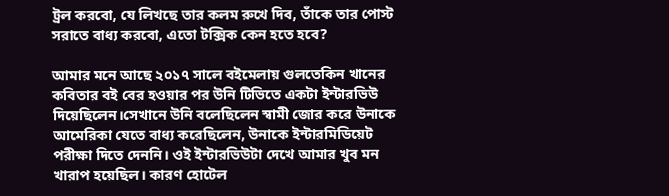ট্রল করবো, যে লিখছে তার কলম রুখে দিব, তাঁকে তার পোস্ট সরাতে বাধ্য করবো, এতো টক্সিক কেন হতে হবে?

আমার মনে আছে ২০১৭ সালে বইমেলায় গুলতেকিন খানের কবিতার বই বের হওয়ার পর উনি টিভিতে একটা ইন্টারভিউ দিয়েছিলেন।সেখানে উনি বলেছিলেন স্বামী জোর করে উনাকে আমেরিকা যেতে বাধ্য করেছিলেন, উনাকে ইন্টারমিডিয়েট পরীক্ষা দিতে দেননি। ওই ইন্টারভিউটা দেখে আমার খুব মন খারাপ হয়েছিল। কারণ হোটেল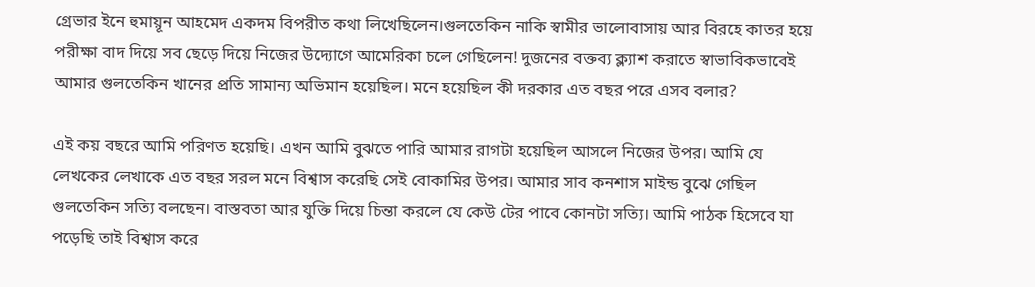গ্রেভার ইনে হুমায়ূন আহমেদ একদম বিপরীত কথা লিখেছিলেন।গুলতেকিন নাকি স্বামীর ভালোবাসায় আর বিরহে কাতর হয়ে পরীক্ষা বাদ দিয়ে সব ছেড়ে দিয়ে নিজের উদ্যোগে আমেরিকা চলে গেছিলেন! দুজনের বক্তব্য ক্ল্যাশ করাতে স্বাভাবিকভাবেই আমার গুলতেকিন খানের প্রতি সামান্য অভিমান হয়েছিল। মনে হয়েছিল কী দরকার এত বছর পরে এসব বলার?

এই কয় বছরে আমি পরিণত হয়েছি। এখন আমি বুঝতে পারি আমার রাগটা হয়েছিল আসলে নিজের উপর। আমি যে লেখকের লেখাকে এত বছর সরল মনে বিশ্বাস করেছি সেই বোকামির উপর। আমার সাব কনশাস মাইন্ড বুঝে গেছিল গুলতেকিন সত্যি বলছেন। বাস্তবতা আর যুক্তি দিয়ে চিন্তা করলে যে কেউ টের পাবে কোনটা সত্যি। আমি পাঠক হিসেবে যা পড়েছি তাই বিশ্বাস করে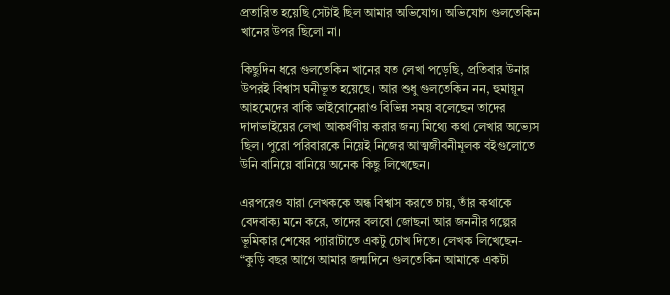প্রতারিত হয়েছি সেটাই ছিল আমার অভিযোগ। অভিযোগ গুলতেকিন খানের উপর ছিলো না।

কিছুদিন ধরে গুলতেকিন খানের যত লেখা পড়েছি, প্রতিবার উনার উপরই বিশ্বাস ঘনীভূত হয়েছে। আর শুধু গুলতেকিন নন, হুমায়ূন আহমেদের বাকি ভাইবোনেরাও বিভিন্ন সময় বলেছেন তাদের দাদাভাইয়ের লেখা আকর্ষণীয় করার জন্য মিথ্যে কথা লেখার অভ্যেস ছিল। পুরো পরিবারকে নিয়েই নিজের আত্মজীবনীমূলক বইগুলোতে উনি বানিয়ে বানিয়ে অনেক কিছু লিখেছেন।

এরপরেও যারা লেখককে অন্ধ বিশ্বাস করতে চায়, তাঁর কথাকে বেদবাক্য মনে করে, তাদের বলবো জোছনা আর জননীর গল্পের ভূমিকার শেষের প্যারাটাতে একটু চোখ দিতে। লেখক লিখেছেন- “কুড়ি বছর আগে আমার জন্মদিনে গুলতেকিন আমাকে একটা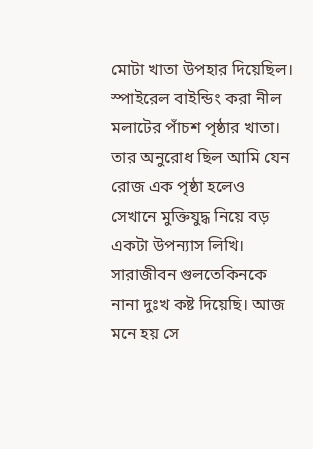মোটা খাতা উপহার দিয়েছিল। স্পাইরেল বাইন্ডিং করা নীল মলাটের পাঁচশ পৃষ্ঠার খাতা। তার অনুরোধ ছিল আমি যেন রোজ এক পৃষ্ঠা হলেও সেখানে মুক্তিযুদ্ধ নিয়ে বড় একটা উপন্যাস লিখি। সারাজীবন গুলতেকিনকে নানা দুঃখ কষ্ট দিয়েছি। আজ মনে হয় সে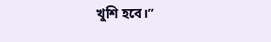খুশি হবে।”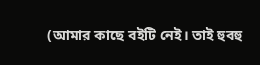(আমার কাছে বইটি নেই। তাই হুবহু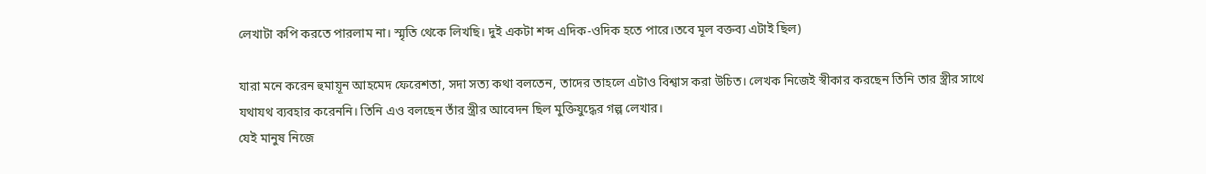লেখাটা কপি করতে পারলাম না। স্মৃতি থেকে লিখছি। দুই একটা শব্দ এদিক-ওদিক হতে পারে।তবে মূল বক্তব্য এটাই ছিল)

যারা মনে করেন হুমায়ূন আহমেদ ফেরেশতা, সদা সত্য কথা বলতেন, তাদের তাহলে এটাও বিশ্বাস করা উচিত। লেখক নিজেই স্বীকার করছেন তিনি তার স্ত্রীর সাথে যথাযথ ব্যবহার করেননি। তিনি এও বলছেন তাঁর স্ত্রীর আবেদন ছিল মুক্তিযুদ্ধের গল্প লেখার।
যেই মানুষ নিজে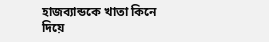হাজব্যান্ডকে খাতা কিনে দিয়ে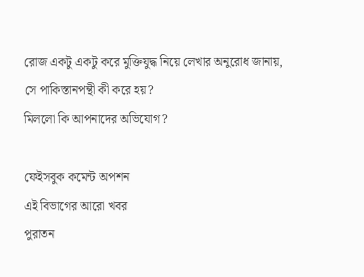রোজ একটু একটু করে মুক্তিযুদ্ধ নিয়ে লেখার অনুরোধ জানায়, সে পাকিস্তানপন্থী কী করে হয়?
মিললো কি আপনাদের অভিযোগ?

ফেইসবুক কমেন্ট অপশন
এই বিভাগের আরো খবর
পুরাতন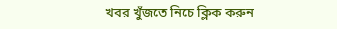খবর খুঁজতে নিচে ক্লিক করুন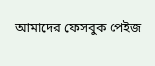আমাদের ফেসবুক পেইজ